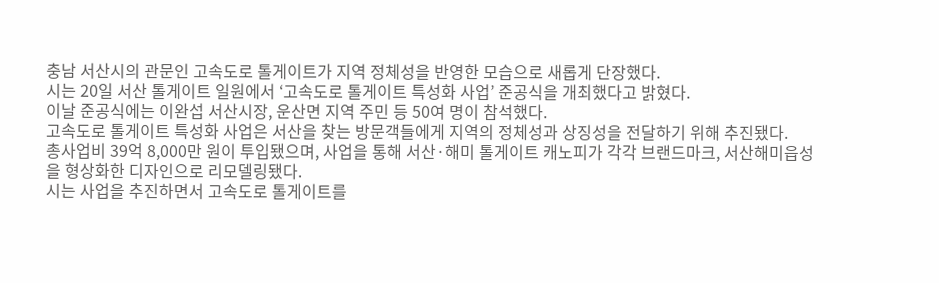충남 서산시의 관문인 고속도로 톨게이트가 지역 정체성을 반영한 모습으로 새롭게 단장했다.
시는 20일 서산 톨게이트 일원에서 ‘고속도로 톨게이트 특성화 사업’ 준공식을 개최했다고 밝혔다.
이날 준공식에는 이완섭 서산시장, 운산면 지역 주민 등 50여 명이 참석했다.
고속도로 톨게이트 특성화 사업은 서산을 찾는 방문객들에게 지역의 정체성과 상징성을 전달하기 위해 추진됐다.
총사업비 39억 8,000만 원이 투입됐으며, 사업을 통해 서산·해미 톨게이트 캐노피가 각각 브랜드마크, 서산해미읍성을 형상화한 디자인으로 리모델링됐다.
시는 사업을 추진하면서 고속도로 톨게이트를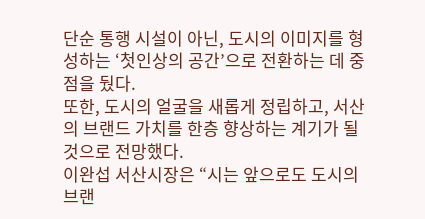단순 통행 시설이 아닌, 도시의 이미지를 형성하는 ‘첫인상의 공간’으로 전환하는 데 중점을 뒀다.
또한, 도시의 얼굴을 새롭게 정립하고, 서산의 브랜드 가치를 한층 향상하는 계기가 될 것으로 전망했다.
이완섭 서산시장은 “시는 앞으로도 도시의 브랜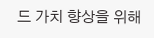드 가치 향상을 위해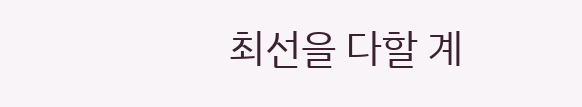최선을 다할 계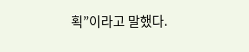획”이라고 말했다.